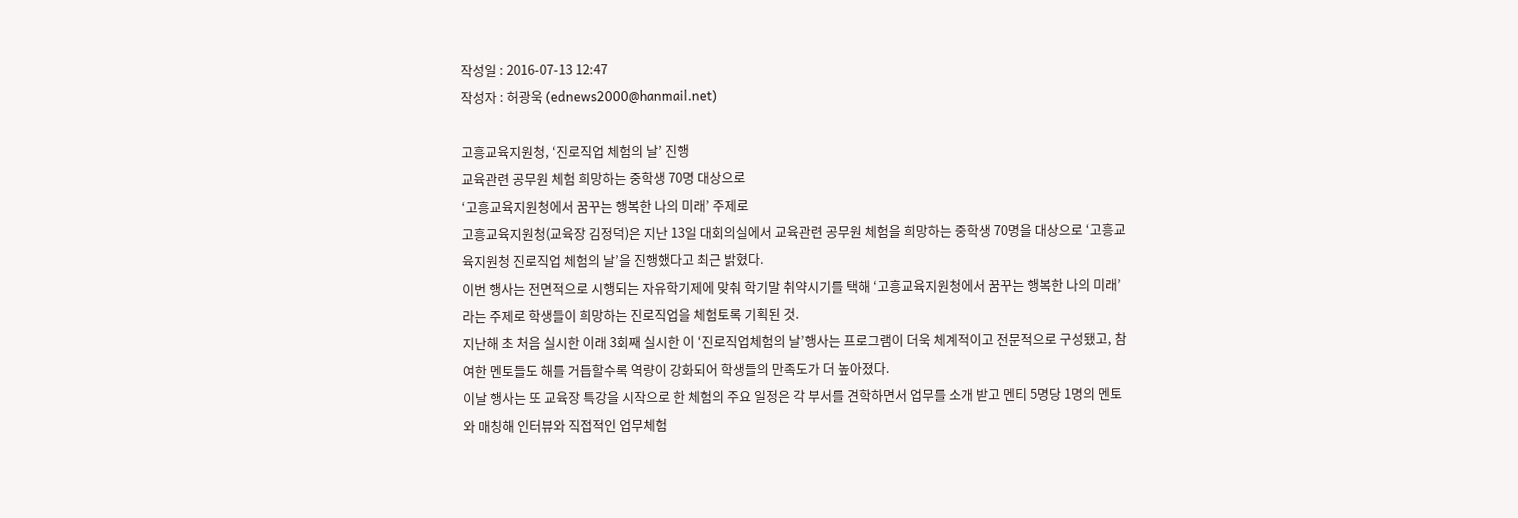작성일 : 2016-07-13 12:47
작성자 : 허광욱 (ednews2000@hanmail.net)

고흥교육지원청, ‘진로직업 체험의 날’ 진행
교육관련 공무원 체험 희망하는 중학생 70명 대상으로
‘고흥교육지원청에서 꿈꾸는 행복한 나의 미래’ 주제로
고흥교육지원청(교육장 김정덕)은 지난 13일 대회의실에서 교육관련 공무원 체험을 희망하는 중학생 70명을 대상으로 ‘고흥교육지원청 진로직업 체험의 날’을 진행했다고 최근 밝혔다.
이번 행사는 전면적으로 시행되는 자유학기제에 맞춰 학기말 취약시기를 택해 ‘고흥교육지원청에서 꿈꾸는 행복한 나의 미래’라는 주제로 학생들이 희망하는 진로직업을 체험토록 기획된 것.
지난해 초 처음 실시한 이래 3회째 실시한 이 ‘진로직업체험의 날’행사는 프로그램이 더욱 체계적이고 전문적으로 구성됐고, 참여한 멘토들도 해를 거듭할수록 역량이 강화되어 학생들의 만족도가 더 높아졌다.
이날 행사는 또 교육장 특강을 시작으로 한 체험의 주요 일정은 각 부서를 견학하면서 업무를 소개 받고 멘티 5명당 1명의 멘토와 매칭해 인터뷰와 직접적인 업무체험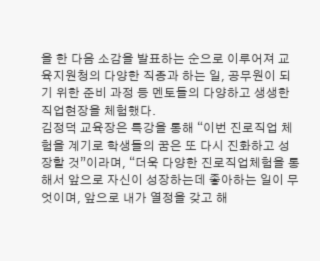을 한 다음 소감을 발표하는 순으로 이루어져 교육지원청의 다양한 직종과 하는 일, 공무원이 되기 위한 준비 과정 등 멘토들의 다양하고 생생한 직업현장을 체험했다.
김정덕 교육장은 특강을 통해 “이번 진로직업 체험을 계기로 학생들의 꿈은 또 다시 진화하고 성장할 것”이라며, “더욱 다양한 진로직업체험을 통해서 앞으로 자신이 성장하는데 좋아하는 일이 무엇이며, 앞으로 내가 열정을 갖고 해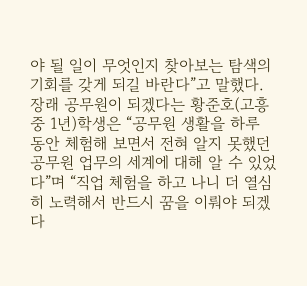야 될 일이 무엇인지 찾아보는 탐색의 기회를 갖게 되길 바란다”고 말했다.
장래 공무원이 되겠다는 황준호(고흥중 1년)학생은 “공무원 생활을 하루 동안 체험해 보면서 전혀 알지 못했던 공무원 업무의 세계에 대해 알 수 있었다”며 “직업 체험을 하고 나니 더 열심히 노력해서 반드시 꿈을 이뤄야 되겠다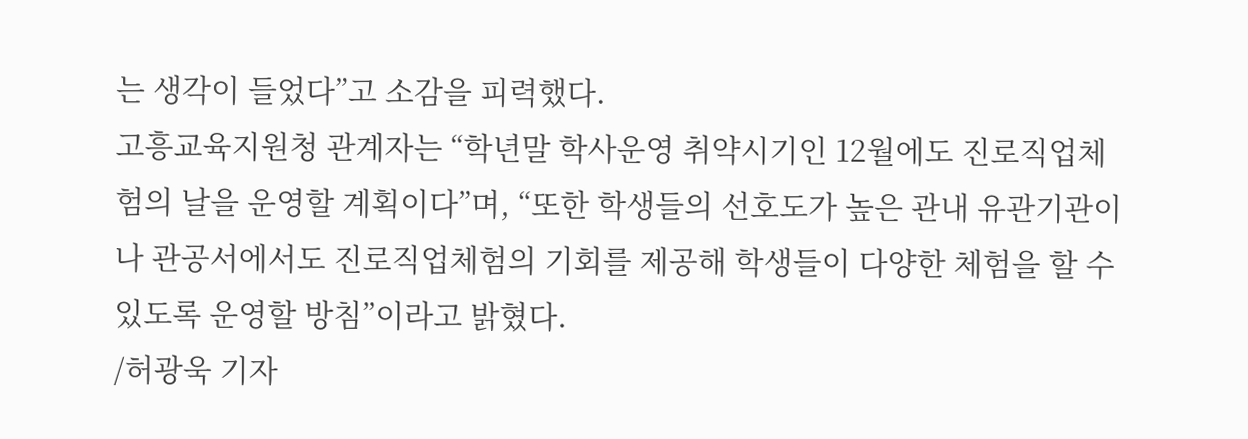는 생각이 들었다”고 소감을 피력했다.
고흥교육지원청 관계자는 “학년말 학사운영 취약시기인 12월에도 진로직업체험의 날을 운영할 계획이다”며, “또한 학생들의 선호도가 높은 관내 유관기관이나 관공서에서도 진로직업체험의 기회를 제공해 학생들이 다양한 체험을 할 수 있도록 운영할 방침”이라고 밝혔다.
/허광욱 기자